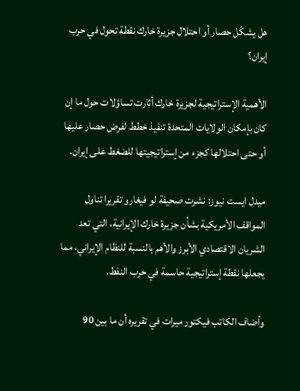هل يشكّل حصار أو احتلال جزيرة خارك نقطة تحول في حرب إيران؟

الأهمية الإستراتيجية لجزيرة خارك أثارت تساؤلات حول ما إن كان بإمكان الولايات المتحدة تنفيذ خطط لفرض حصار عليها أو حتى احتلالها كجزء من إستراتيجيتها للضغط على إيران.

ميدل ايست نيوز: نشرت صحيفة لو فيغارو تقريرا تناول المواقف الأمريكية بشأن جزيرة خارك الإيرانية، التي تعد الشريان الاقتصادي الأبرز والأهم بالنسبة للنظام الإيراني، مما يجعلها نقطة إستراتيجية حاسمة في حرب النفط.

وأضاف الكاتب فيكتور ميرات في تقريره أن ما بين 90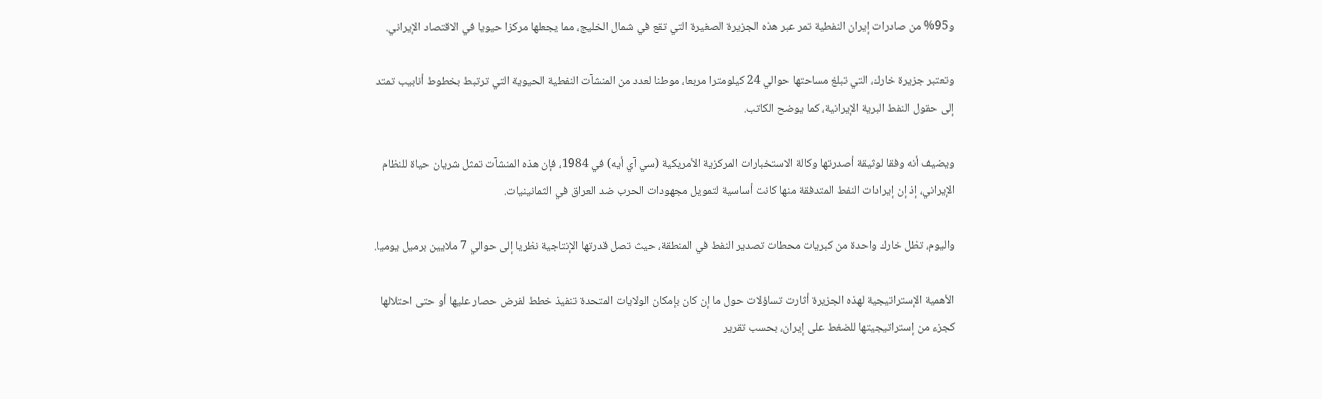و95% من صادرات إيران النفطية تمر عبر هذه الجزيرة الصغيرة التي تقع في شمال الخليج، مما يجعلها مركزا حيويا في الاقتصاد الإيراني.

وتعتبر جزيرة خارك، التي تبلغ مساحتها حوالي 24 كيلومترا مربعا، موطنا لعدد من المنشآت النفطية الحيوية التي ترتبط بخطوط أنابيب تمتد إلى حقول النفط البرية الإيرانية، كما يوضح الكاتب.

ويضيف أنه وفقا لوثيقة أصدرتها وكالة الاستخبارات المركزية الأمريكية (سي آي أيه) في 1984، فإن هذه المنشآت تمثل شريان حياة للنظام الإيراني، إذ إن إيرادات النفط المتدفقة منها كانت أساسية لتمويل مجهودات الحرب ضد العراق في الثمانينيات.

واليوم، تظل خارك واحدة من كبريات محطات تصدير النفط في المنطقة، حيث تصل قدرتها الإنتاجية نظريا إلى حوالي 7 ملايين برميل يوميا.

الأهمية الإستراتيجية لهذه الجزيرة أثارت تساؤلات حول ما إن كان بإمكان الولايات المتحدة تنفيذ خطط لفرض حصار عليها أو حتى احتلالها كجزء من إستراتيجيتها للضغط على إيران، بحسب تقرير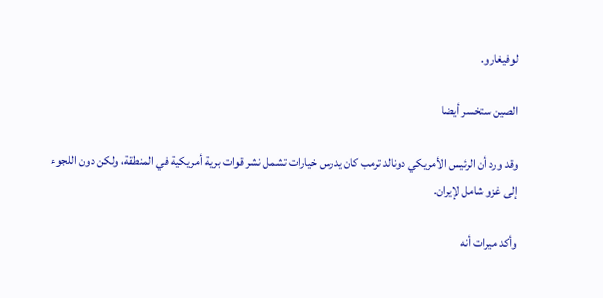لوفيغارو.

الصين ستخسر أيضا

وقد ورد أن الرئيس الأمريكي دونالد ترمب كان يدرس خيارات تشمل نشر قوات برية أمريكية في المنطقة، ولكن دون اللجوء إلى غزو شامل لإيران.

وأكد ميرات أنه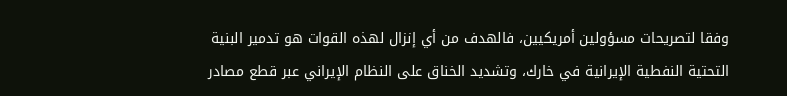وفقا لتصريحات مسؤولين أمريكيين، فالهدف من أي إنزال لهذه القوات هو تدمير البنية التحتية النفطية الإيرانية في خارك، وتشديد الخناق على النظام الإيراني عبر قطع مصادر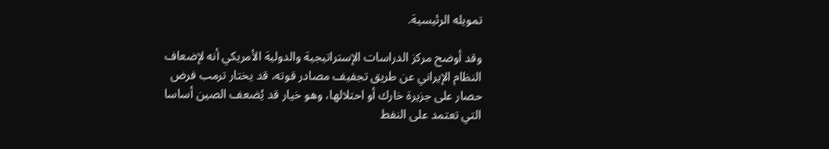تمويله الرئيسية.

وقد أوضح مركز الدراسات الإستراتيجية والدولية الأمريكي أنه لإضعاف النظام الإيراني عن طريق تجفيف مصادر قوته، قد يختار ترمب فرض حصار على جزيرة خارك أو احتلالها، وهو خيار قد يُضعف الصين أساسا التي تعتمد على النفط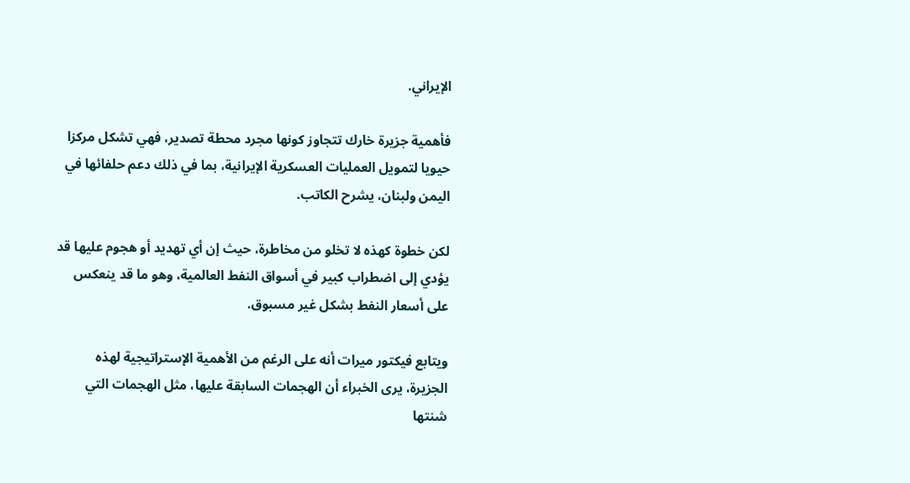الإيراني.

فأهمية جزيرة خارك تتجاوز كونها مجرد محطة تصدير، فهي تشكل مركزا حيويا لتمويل العمليات العسكرية الإيرانية، بما في ذلك دعم حلفائها في اليمن ولبنان، يشرح الكاتب.

لكن خطوة كهذه لا تخلو من مخاطرة، حيث إن أي تهديد أو هجوم عليها قد يؤدي إلى اضطراب كبير في أسواق النفط العالمية، وهو ما قد ينعكس على أسعار النفط بشكل غير مسبوق.

ويتابع فيكتور ميرات أنه على الرغم من الأهمية الإستراتيجية لهذه الجزيرة، يرى الخبراء أن الهجمات السابقة عليها، مثل الهجمات التي شنتها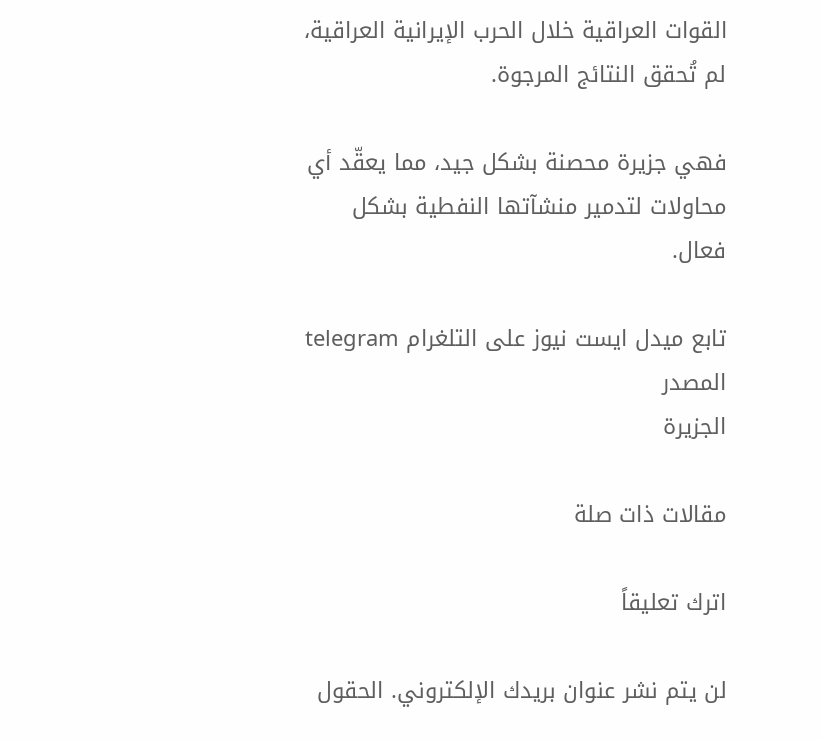القوات العراقية خلال الحرب الإيرانية العراقية، لم تُحقق النتائج المرجوة.

فهي جزيرة محصنة بشكل جيد، مما يعقّد أي محاولات لتدمير منشآتها النفطية بشكل فعال.

تابع ميدل ايست نيوز على التلغرام telegram
المصدر
الجزيرة

مقالات ذات صلة

اترك تعليقاً

لن يتم نشر عنوان بريدك الإلكتروني. الحقول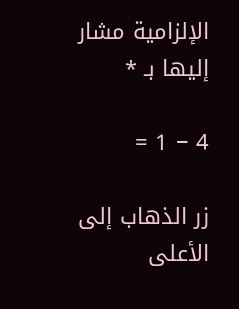الإلزامية مشار إليها بـ *

4 − 1 =

زر الذهاب إلى الأعلى